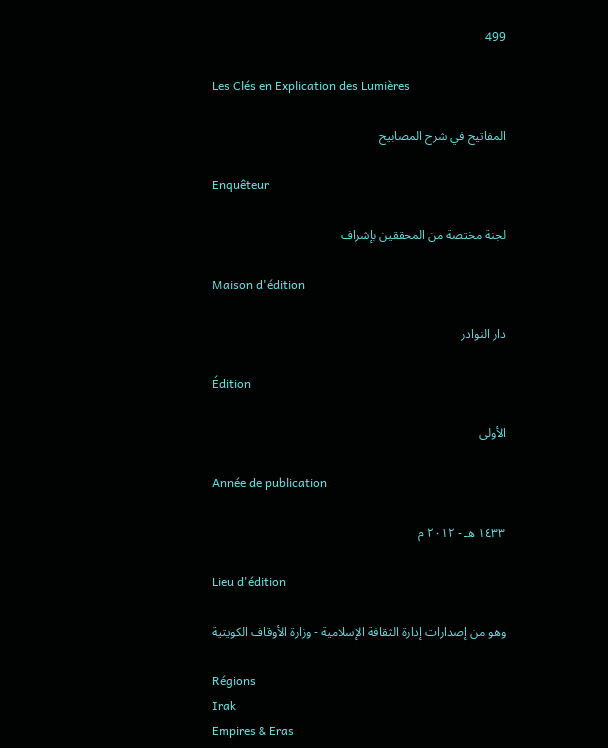499

Les Clés en Explication des Lumières

المفاتيح في شرح المصابيح

Enquêteur

لجنة مختصة من المحققين بإشراف

Maison d'édition

دار النوادر

Édition

الأولى

Année de publication

١٤٣٣ هـ - ٢٠١٢ م

Lieu d'édition

وهو من إصدارات إدارة الثقافة الإسلامية - وزارة الأوقاف الكويتية

Régions
Irak
Empires & Eras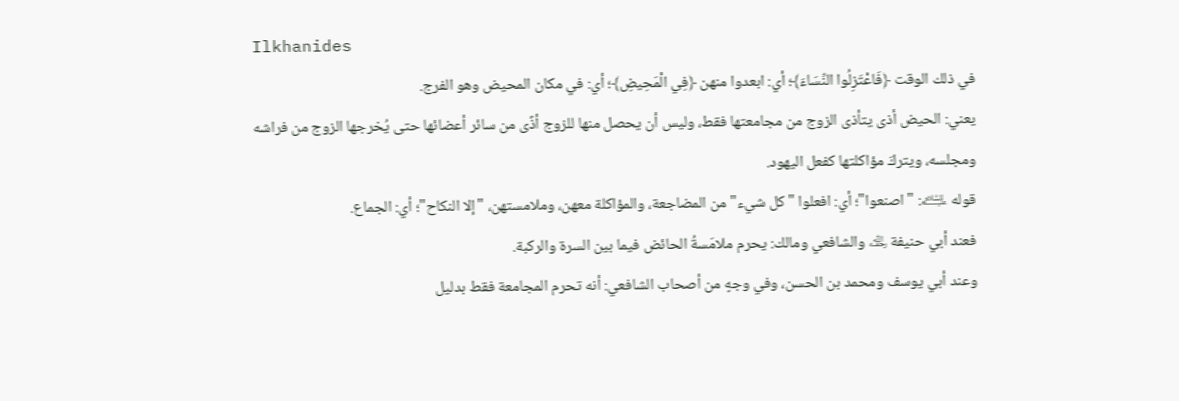Ilkhanides
في ذلك الوقت ﴿فَاعْتَزِلُوا النِّسَاءَ﴾؛ أي: ابعدوا منهن ﴿فِي الْمَحِيضِ﴾؛ أي: في مكان المحيض وهو الفرج.
يعني: الحيض أذى يتأذى الزوج من مجامعتها فقط، وليس أن يحصل منها للزوج أذًى من سائر أعضائها حتى يُخرجها الزوج من فراشه ومجلسه، ويتركَ مؤاكلتها كفعل اليهود.
قوله ﵇: "اصنعوا"؛ أي: افعلوا "كل شيء" من المضاجعة، والمؤاكلة معهن، وملامستهن، "إلا النكاح"؛ أي: الجماع.
فعند أبي حنيفة ﵀ والشافعي ومالك: يحرم ملامَسةُ الحائض فيما بين السرة والركبة.
وعند أبي يوسف ومحمد بن الحسن، وفي وجهٍ من أصحاب الشافعي: أنه تحرم المجامعة فقط بدليل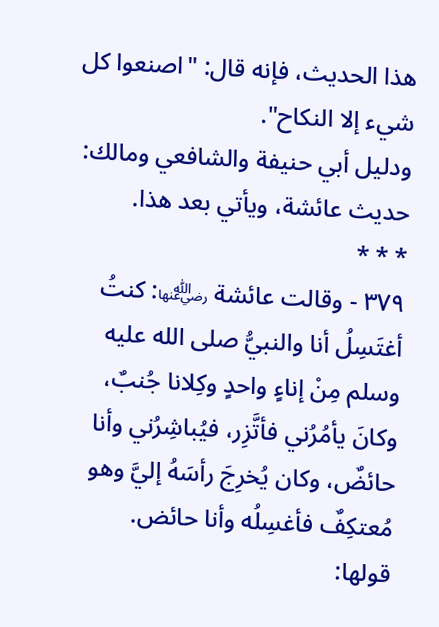هذا الحديث، فإنه قال: "اصنعوا كل شيء إلا النكاح".
ودليل أبي حنيفة والشافعي ومالك: حديث عائشة، ويأتي بعد هذا.
* * *
٣٧٩ - وقالت عائشة ﵂: كنتُ أغتَسِلُ أنا والنبيُّ صلى الله عليه وسلم مِنْ إناءٍ واحدٍ وكِلانا جُنبٌ، وكانَ يأمُرُني فأتَّزِر، فيُباشِرُني وأنا حائضٌ، وكان يُخرِجَ رأسَهُ إليَّ وهو مُعتكِفٌ فأغسِلُه وأنا حائض.
قولها: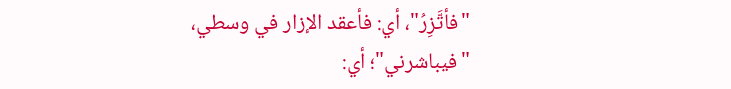"فأتَّزِرُ"، أي: فأعقد الإزار في وسطي، "فيباشرني"؛ أي: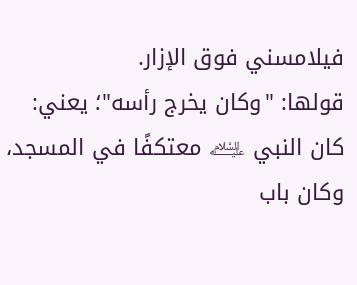فيلامسني فوق الإزار.
قولها: "وكان يخرج رأسه"؛ يعني: كان النبي ﵇ معتكفًا في المسجد، وكان باب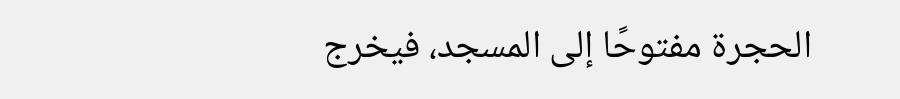الحجرة مفتوحًا إلى المسجد، فيخرج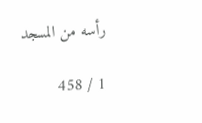رأسه من المسجد

1 / 458